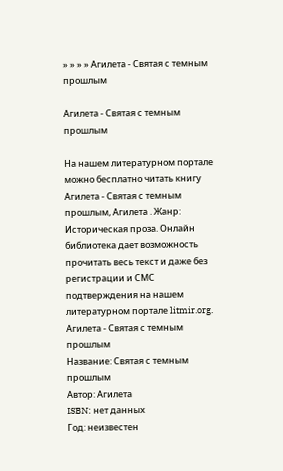» » » » Агилета - Святая с темным прошлым

Агилета - Святая с темным прошлым

На нашем литературном портале можно бесплатно читать книгу Агилета - Святая с темным прошлым, Агилета . Жанр: Историческая проза. Онлайн библиотека дает возможность прочитать весь текст и даже без регистрации и СМС подтверждения на нашем литературном портале litmir.org.
Агилета - Святая с темным прошлым
Название: Святая с темным прошлым
Автор: Агилета
ISBN: нет данных
Год: неизвестен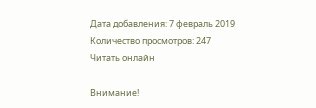Дата добавления: 7 февраль 2019
Количество просмотров: 247
Читать онлайн

Внимание!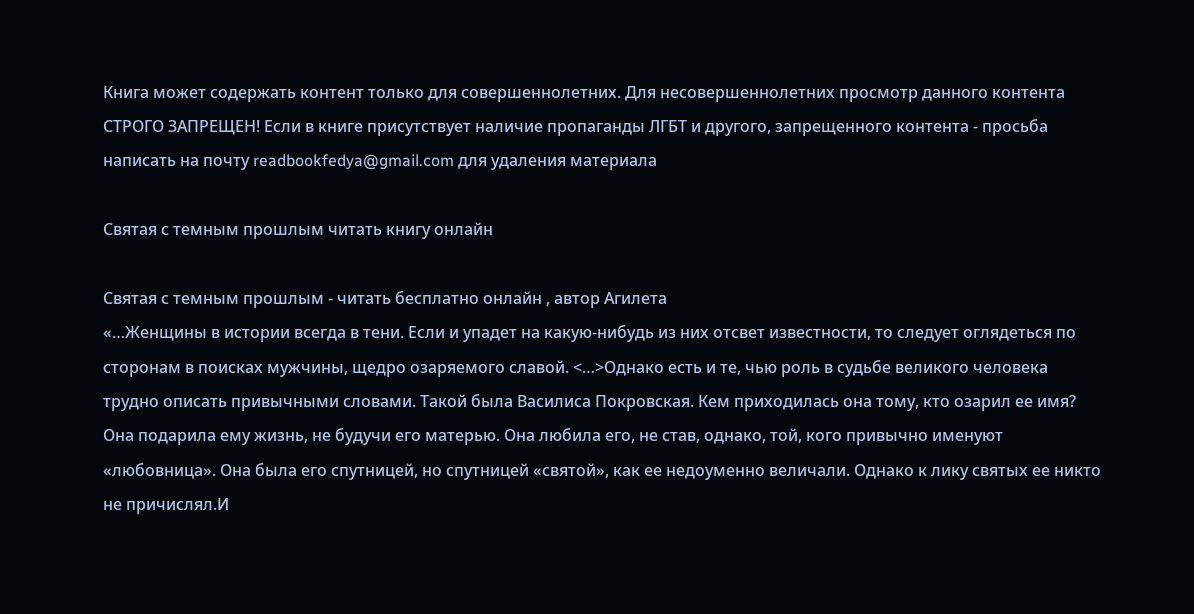Книга может содержать контент только для совершеннолетних. Для несовершеннолетних просмотр данного контента СТРОГО ЗАПРЕЩЕН! Если в книге присутствует наличие пропаганды ЛГБТ и другого, запрещенного контента - просьба написать на почту readbookfedya@gmail.com для удаления материала

Святая с темным прошлым читать книгу онлайн

Святая с темным прошлым - читать бесплатно онлайн , автор Агилета
«…Женщины в истории всегда в тени. Если и упадет на какую-нибудь из них отсвет известности, то следует оглядеться по сторонам в поисках мужчины, щедро озаряемого славой. <…>Однако есть и те, чью роль в судьбе великого человека трудно описать привычными словами. Такой была Василиса Покровская. Кем приходилась она тому, кто озарил ее имя? Она подарила ему жизнь, не будучи его матерью. Она любила его, не став, однако, той, кого привычно именуют «любовница». Она была его спутницей, но спутницей «святой», как ее недоуменно величали. Однако к лику святых ее никто не причислял.И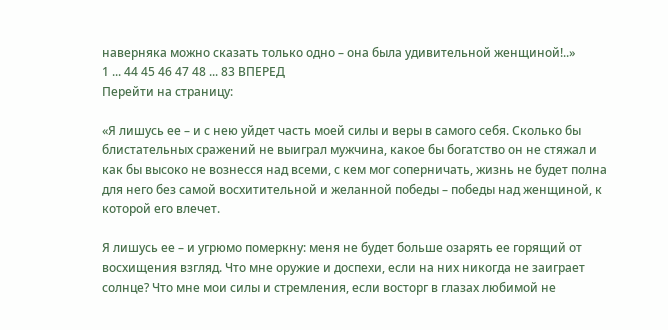наверняка можно сказать только одно – она была удивительной женщиной!..»
1 ... 44 45 46 47 48 ... 83 ВПЕРЕД
Перейти на страницу:

«Я лишусь ее – и с нею уйдет часть моей силы и веры в самого себя. Сколько бы блистательных сражений не выиграл мужчина, какое бы богатство он не стяжал и как бы высоко не вознесся над всеми, с кем мог соперничать, жизнь не будет полна для него без самой восхитительной и желанной победы – победы над женщиной, к которой его влечет.

Я лишусь ее – и угрюмо померкну: меня не будет больше озарять ее горящий от восхищения взгляд. Что мне оружие и доспехи, если на них никогда не заиграет солнце? Что мне мои силы и стремления, если восторг в глазах любимой не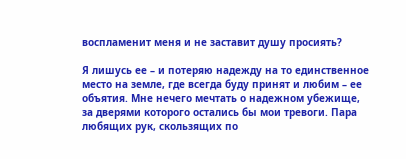воспламенит меня и не заставит душу просиять?

Я лишусь ее – и потеряю надежду на то единственное место на земле, где всегда буду принят и любим – ее объятия. Мне нечего мечтать о надежном убежище, за дверями которого остались бы мои тревоги. Пара любящих рук, скользящих по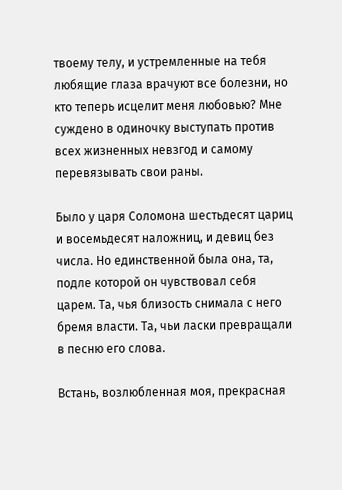твоему телу, и устремленные на тебя любящие глаза врачуют все болезни, но кто теперь исцелит меня любовью? Мне суждено в одиночку выступать против всех жизненных невзгод и самому перевязывать свои раны.

Было у царя Соломона шестьдесят цариц и восемьдесят наложниц, и девиц без числа. Но единственной была она, та, подле которой он чувствовал себя царем. Та, чья близость снимала с него бремя власти. Та, чьи ласки превращали в песню его слова.

Встань, возлюбленная моя, прекрасная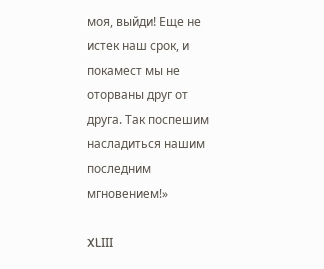моя, выйди! Еще не истек наш срок, и покамест мы не оторваны друг от друга. Так поспешим насладиться нашим последним мгновением!»

XLIII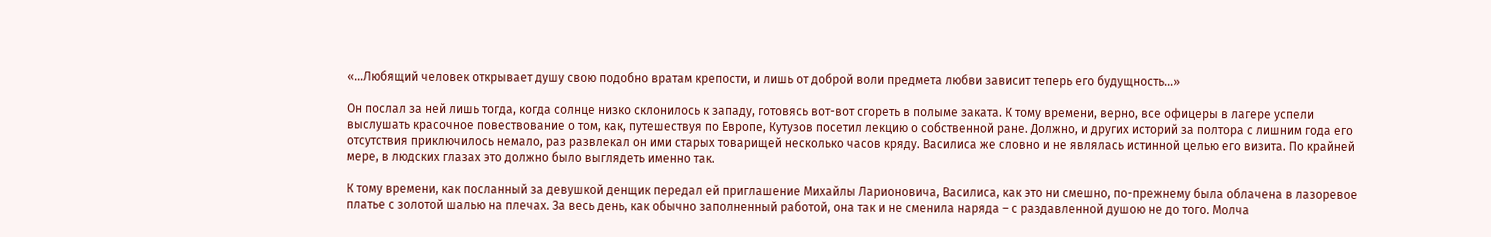«…Любящий человек открывает душу свою подобно вратам крепости, и лишь от доброй воли предмета любви зависит теперь его будущность…»

Он послал за ней лишь тогда, когда солнце низко склонилось к западу, готовясь вот-вот сгореть в полыме заката. К тому времени, верно, все офицеры в лагере успели выслушать красочное повествование о том, как, путешествуя по Европе, Кутузов посетил лекцию о собственной ране. Должно, и других историй за полтора с лишним года его отсутствия приключилось немало, раз развлекал он ими старых товарищей несколько часов кряду. Василиса же словно и не являлась истинной целью его визита. По крайней мере, в людских глазах это должно было выглядеть именно так.

К тому времени, как посланный за девушкой денщик передал ей приглашение Михайлы Ларионовича, Василиса, как это ни смешно, по-прежнему была облачена в лазоревое платье с золотой шалью на плечах. За весь день, как обычно заполненный работой, она так и не сменила наряда – с раздавленной душою не до того. Молча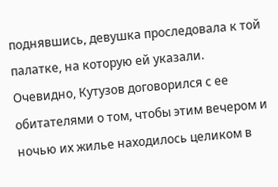поднявшись, девушка проследовала к той палатке, на которую ей указали. Очевидно, Кутузов договорился с ее обитателями о том, чтобы этим вечером и ночью их жилье находилось целиком в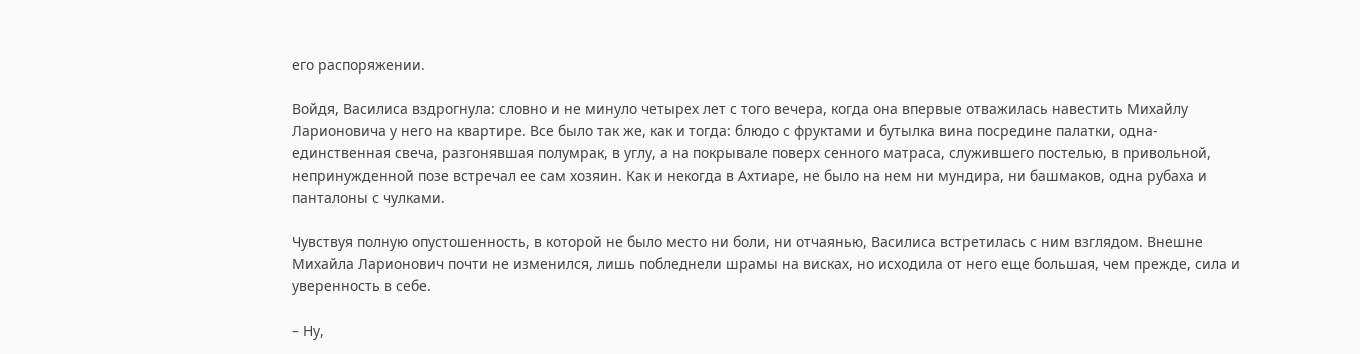его распоряжении.

Войдя, Василиса вздрогнула: словно и не минуло четырех лет с того вечера, когда она впервые отважилась навестить Михайлу Ларионовича у него на квартире. Все было так же, как и тогда: блюдо с фруктами и бутылка вина посредине палатки, одна-единственная свеча, разгонявшая полумрак, в углу, а на покрывале поверх сенного матраса, служившего постелью, в привольной, непринужденной позе встречал ее сам хозяин. Как и некогда в Ахтиаре, не было на нем ни мундира, ни башмаков, одна рубаха и панталоны с чулками.

Чувствуя полную опустошенность, в которой не было место ни боли, ни отчаянью, Василиса встретилась с ним взглядом. Внешне Михайла Ларионович почти не изменился, лишь побледнели шрамы на висках, но исходила от него еще большая, чем прежде, сила и уверенность в себе.

– Ну,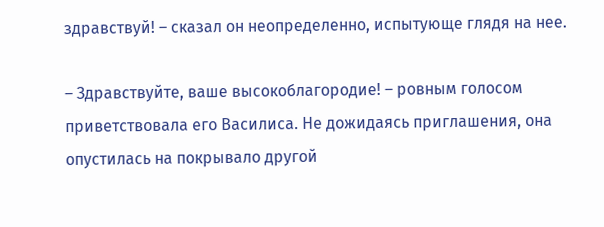здравствуй! – сказал он неопределенно, испытующе глядя на нее.

– Здравствуйте, ваше высокоблагородие! – ровным голосом приветствовала его Василиса. Не дожидаясь приглашения, она опустилась на покрывало другой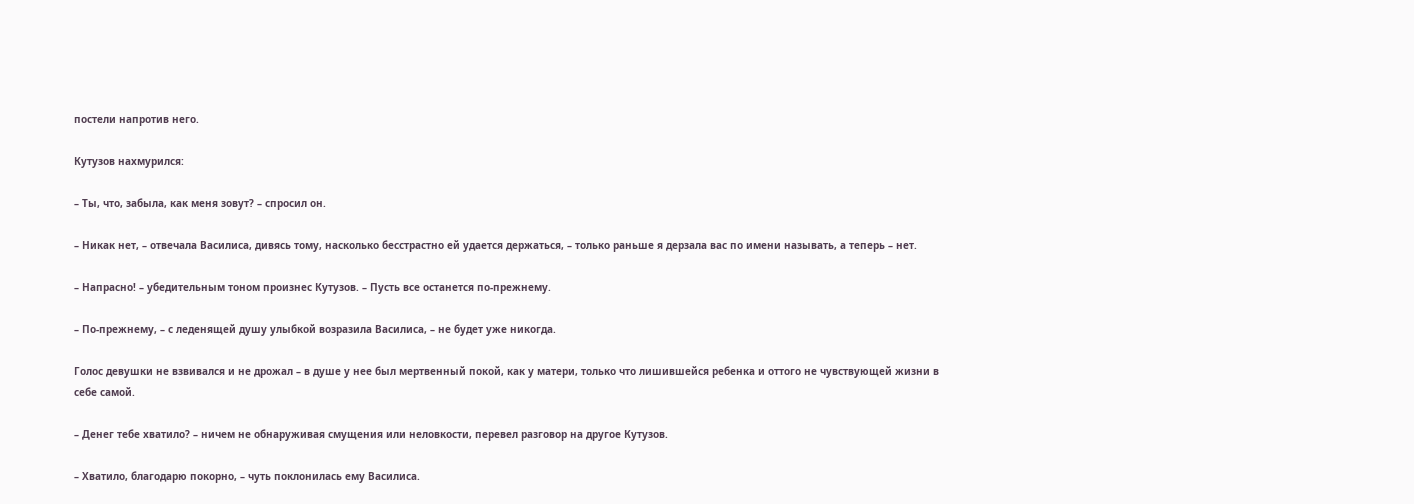постели напротив него.

Кутузов нахмурился:

– Ты, что, забыла, как меня зовут? – спросил он.

– Никак нет, – отвечала Василиса, дивясь тому, насколько бесстрастно ей удается держаться, – только раньше я дерзала вас по имени называть, а теперь – нет.

– Напрасно! – убедительным тоном произнес Кутузов. – Пусть все останется по-прежнему.

– По-прежнему, – с леденящей душу улыбкой возразила Василиса, – не будет уже никогда.

Голос девушки не взвивался и не дрожал – в душе у нее был мертвенный покой, как у матери, только что лишившейся ребенка и оттого не чувствующей жизни в себе самой.

– Денег тебе хватило? – ничем не обнаруживая смущения или неловкости, перевел разговор на другое Кутузов.

– Хватило, благодарю покорно, – чуть поклонилась ему Василиса.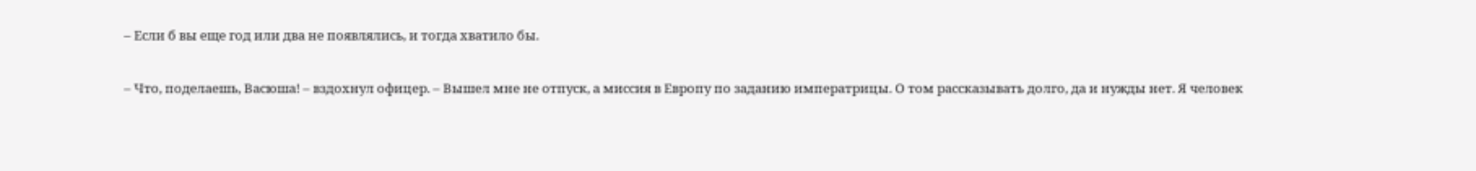– Если б вы еще год или два не появлялись, и тогда хватило бы.

– Что, поделаешь, Васюша! – вздохнул офицер. – Вышел мне не отпуск, а миссия в Европу по заданию императрицы. О том рассказывать долго, да и нужды нет. Я человек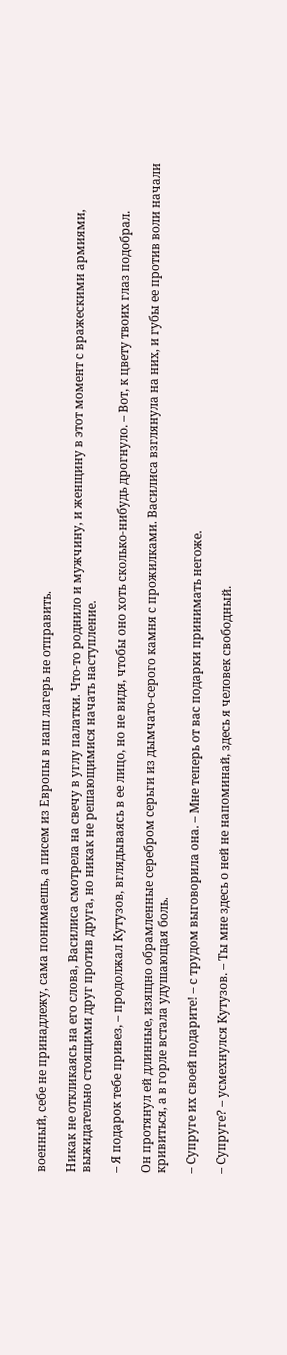военный, себе не принадлежу, сама понимаешь, а писем из Европы в наш лагерь не отправить.

Никак не откликаясь на его слова, Василиса смотрела на свечу в углу палатки. Что-то роднило и мужчину, и женщину в этот момент с вражескими армиями, выжидательно стоящими друг против друга, но никак не решающимися начать наступление.

– Я подарок тебе привез, – продолжал Кутузов, вглядываясь в ее лицо, но не видя, чтобы оно хоть сколько-нибудь дрогнуло. – Вот, к цвету твоих глаз подобрал.

Он протянул ей длинные, изящно обрамленные серебром серьги из дымчато-серого камня с прожилками. Василиса взглянула на них, и губы ее против воли начали кривиться, а в горле встала удушающая боль.

– Супруге их своей подарите! – с трудом выговорила она. – Мне теперь от вас подарки принимать негоже.

– Супруге? – усмехнулся Кутузов. – Ты мне здесь о ней не напоминай, здесь я человек свободный.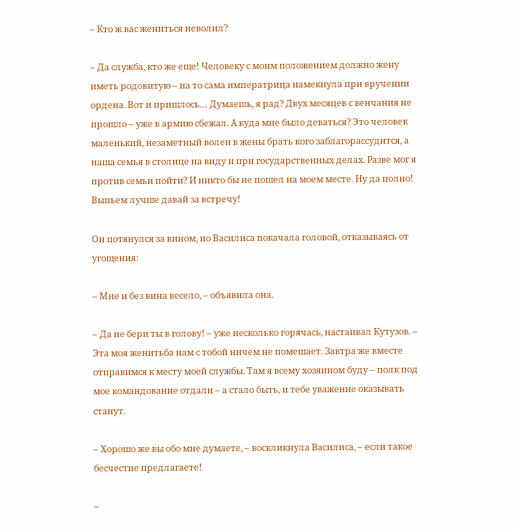– Кто ж вас жениться неволил?

– Да служба, кто же еще! Человеку с моим положением должно жену иметь родовитую – на то сама императрица намекнула при вручении ордена. Вот и пришлось… Думаешь, я рад? Двух месяцев с венчания не прошло – уже в армию сбежал. А куда мне было деваться? Это человек маленький, незаметный волен в жены брать кого заблагорассудится, а наша семья в столице на виду и при государственных делах. Разве мог я против семьи пойти? И никто бы не пошел на моем месте. Ну да полно! Выпьем лучше давай за встречу!

Он потянулся за вином, но Василиса покачала головой, отказываясь от угощения:

– Мне и без вина весело, – объявила она.

– Да не бери ты в голову! – уже несколько горячась, настаивал Кутузов. – Эта моя женитьба нам с тобой ничем не помешает. Завтра же вместе отправимся к месту моей службы. Там я всему хозяином буду – полк под мое командование отдали – а стало быть, и тебе уважение оказывать станут.

– Хорошо же вы обо мне думаете, – воскликнула Василиса, – если такое бесчестие предлагаете!

–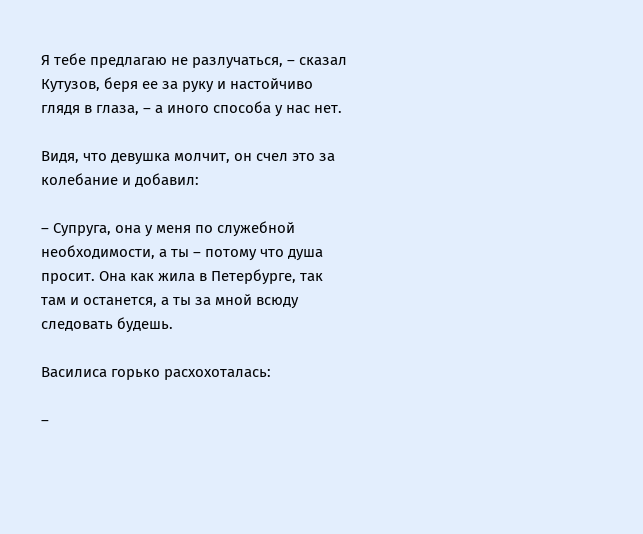Я тебе предлагаю не разлучаться, – сказал Кутузов, беря ее за руку и настойчиво глядя в глаза, – а иного способа у нас нет.

Видя, что девушка молчит, он счел это за колебание и добавил:

– Супруга, она у меня по служебной необходимости, а ты – потому что душа просит. Она как жила в Петербурге, так там и останется, а ты за мной всюду следовать будешь.

Василиса горько расхохоталась:

–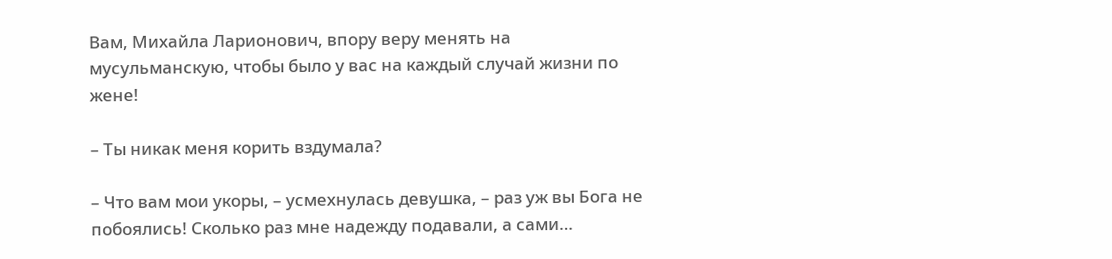Вам, Михайла Ларионович, впору веру менять на мусульманскую, чтобы было у вас на каждый случай жизни по жене!

– Ты никак меня корить вздумала?

– Что вам мои укоры, – усмехнулась девушка, – раз уж вы Бога не побоялись! Сколько раз мне надежду подавали, а сами…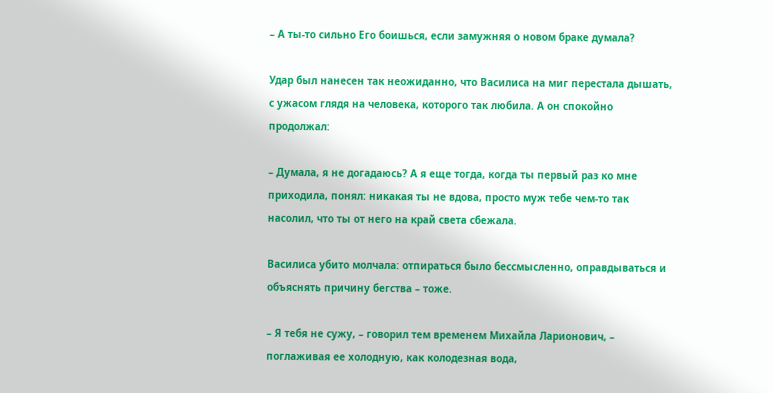– А ты-то сильно Его боишься, если замужняя о новом браке думала?

Удар был нанесен так неожиданно, что Василиса на миг перестала дышать, с ужасом глядя на человека, которого так любила. А он спокойно продолжал:

– Думала, я не догадаюсь? А я еще тогда, когда ты первый раз ко мне приходила, понял: никакая ты не вдова, просто муж тебе чем-то так насолил, что ты от него на край света сбежала.

Василиса убито молчала: отпираться было бессмысленно, оправдываться и объяснять причину бегства – тоже.

– Я тебя не сужу, – говорил тем временем Михайла Ларионович, – поглаживая ее холодную, как колодезная вода,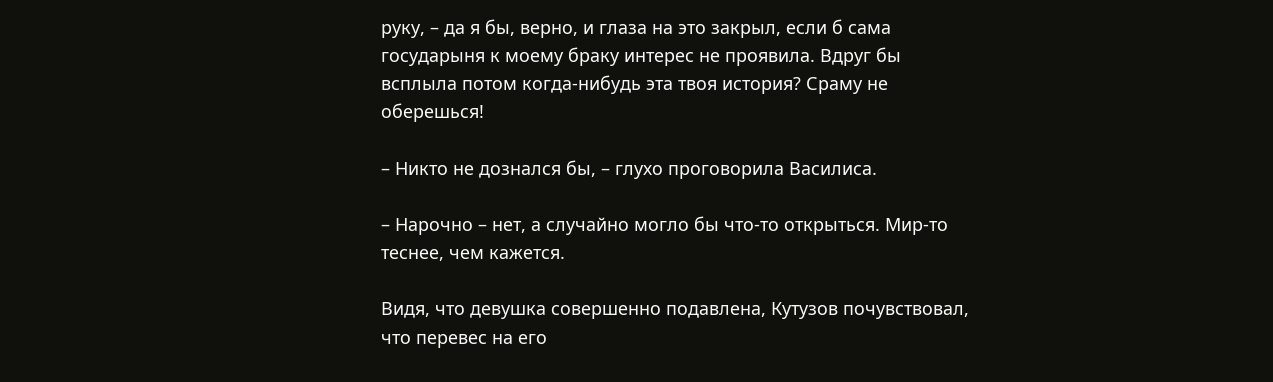руку, – да я бы, верно, и глаза на это закрыл, если б сама государыня к моему браку интерес не проявила. Вдруг бы всплыла потом когда-нибудь эта твоя история? Сраму не оберешься!

– Никто не дознался бы, – глухо проговорила Василиса.

– Нарочно – нет, а случайно могло бы что-то открыться. Мир-то теснее, чем кажется.

Видя, что девушка совершенно подавлена, Кутузов почувствовал, что перевес на его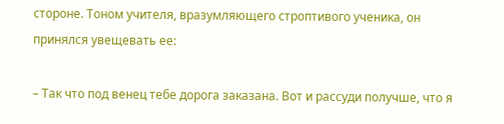стороне. Тоном учителя, вразумляющего строптивого ученика, он принялся увещевать ее:

– Так что под венец тебе дорога заказана. Вот и рассуди получше, что я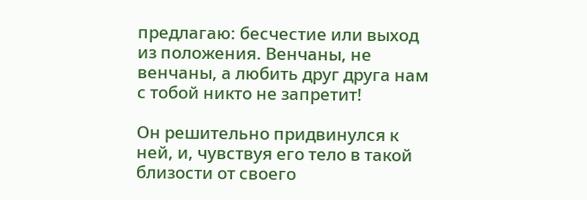предлагаю: бесчестие или выход из положения. Венчаны, не венчаны, а любить друг друга нам с тобой никто не запретит!

Он решительно придвинулся к ней, и, чувствуя его тело в такой близости от своего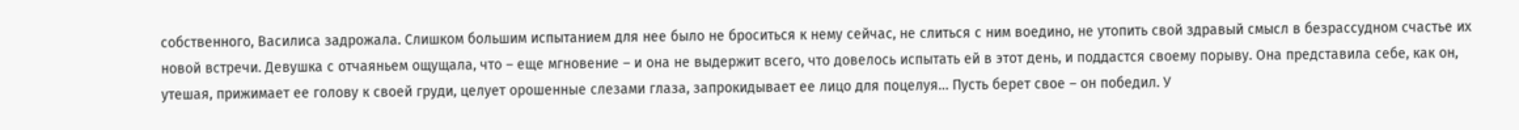собственного, Василиса задрожала. Слишком большим испытанием для нее было не броситься к нему сейчас, не слиться с ним воедино, не утопить свой здравый смысл в безрассудном счастье их новой встречи. Девушка с отчаяньем ощущала, что – еще мгновение – и она не выдержит всего, что довелось испытать ей в этот день, и поддастся своему порыву. Она представила себе, как он, утешая, прижимает ее голову к своей груди, целует орошенные слезами глаза, запрокидывает ее лицо для поцелуя… Пусть берет свое – он победил. У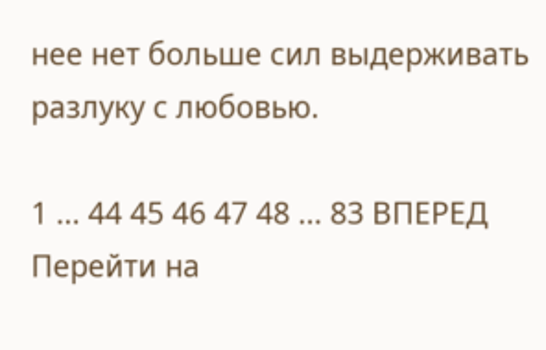нее нет больше сил выдерживать разлуку с любовью.

1 ... 44 45 46 47 48 ... 83 ВПЕРЕД
Перейти на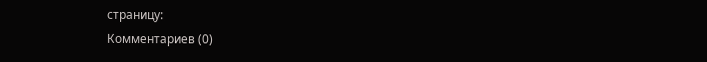страницу:
Комментариев (0)